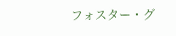フォスター・グ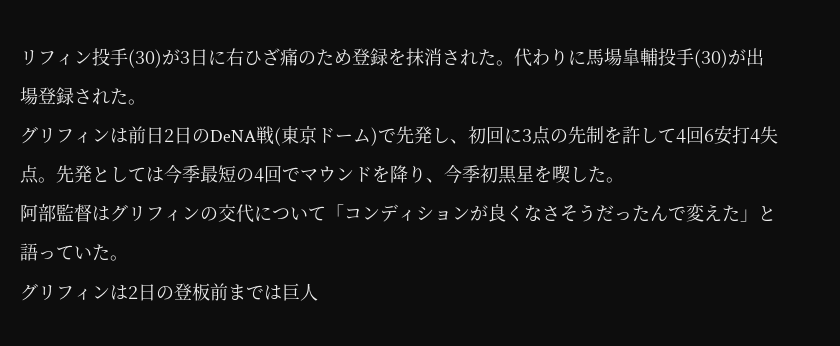リフィン投手(30)が3日に右ひざ痛のため登録を抹消された。代わりに馬場皐輔投手(30)が出場登録された。
グリフィンは前日2日のDeNA戦(東京ドーム)で先発し、初回に3点の先制を許して4回6安打4失点。先発としては今季最短の4回でマウンドを降り、今季初黒星を喫した。
阿部監督はグリフィンの交代について「コンディションが良くなさそうだったんで変えた」と語っていた。
グリフィンは2日の登板前までは巨人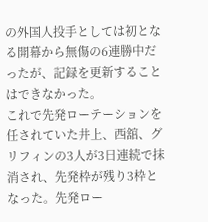の外国人投手としては初となる開幕から無傷の6連勝中だったが、記録を更新することはできなかった。
これで先発ローテーションを任されていた井上、西舘、グリフィンの3人が3日連続で抹消され、先発枠が残り3枠となった。先発ロー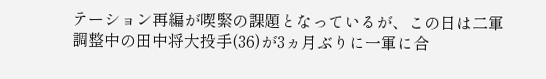テーション再編が喫緊の課題となっているが、この日は二軍調整中の田中将大投手(36)が3ヵ月ぶりに一軍に合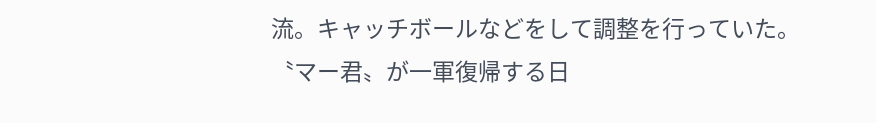流。キャッチボールなどをして調整を行っていた。
〝マー君〟が一軍復帰する日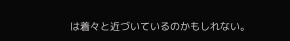は着々と近づいているのかもしれない。